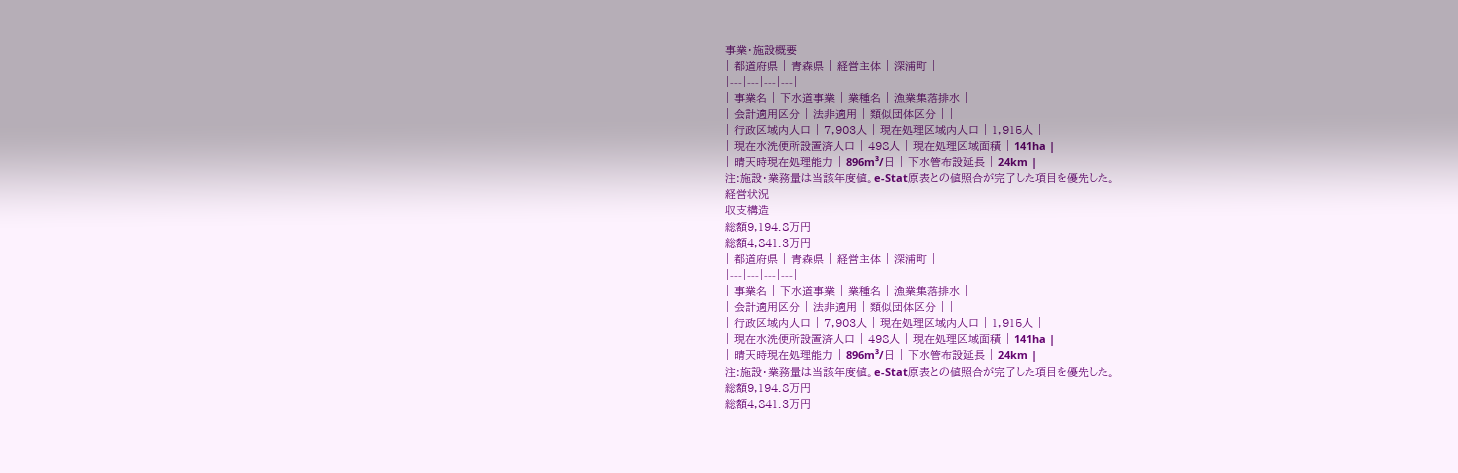事業・施設概要
| 都道府県 | 青森県 | 経営主体 | 深浦町 |
|---|---|---|---|
| 事業名 | 下水道事業 | 業種名 | 漁業集落排水 |
| 会計適用区分 | 法非適用 | 類似団体区分 | |
| 行政区域内人口 | 7,903人 | 現在処理区域内人口 | 1,915人 |
| 現在水洗便所設置済人口 | 498人 | 現在処理区域面積 | 141ha |
| 晴天時現在処理能力 | 896m³/日 | 下水管布設延長 | 24km |
注:施設・業務量は当該年度値。e-Stat原表との値照合が完了した項目を優先した。
経営状況
収支構造
総額9,194.8万円
総額4,841.3万円
| 都道府県 | 青森県 | 経営主体 | 深浦町 |
|---|---|---|---|
| 事業名 | 下水道事業 | 業種名 | 漁業集落排水 |
| 会計適用区分 | 法非適用 | 類似団体区分 | |
| 行政区域内人口 | 7,903人 | 現在処理区域内人口 | 1,915人 |
| 現在水洗便所設置済人口 | 498人 | 現在処理区域面積 | 141ha |
| 晴天時現在処理能力 | 896m³/日 | 下水管布設延長 | 24km |
注:施設・業務量は当該年度値。e-Stat原表との値照合が完了した項目を優先した。
総額9,194.8万円
総額4,841.3万円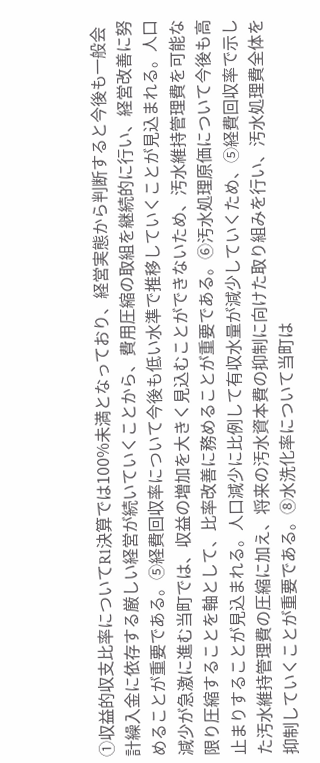①収益的収支比率についてR1決算では100%未満となっており、経営実態から判断すると今後も一般会計繰入金に依存する厳しい経営が続いていくことから、費用圧縮の取組を継続的に行い、経営改善に努めることが重要である。⑤経費回収率について今後も低い水準で推移していくことが見込まれる。人口減少が急激に進む当町では、収益の増加を大きく見込むことができないため、汚水維持管理費を可能な限り圧縮することを軸として、比率改善に務めることが重要である。⑥汚水処理原価について今後も高止まりすることが見込まれる。人口減少に比例して有収水量が減少していくため、⑤経費回収率で示した汚水維持管理費の圧縮に加え、将来の汚水資本費の抑制に向けた取り組みを行い、汚水処理費全体を抑制していくことが重要である。⑧水洗化率について当町は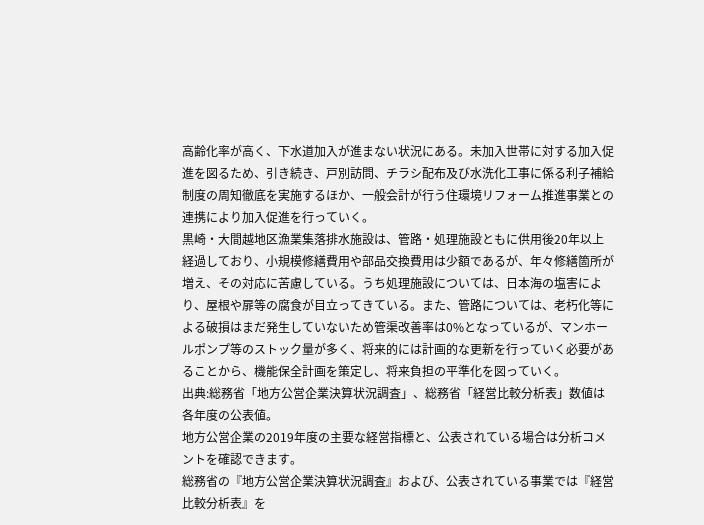高齢化率が高く、下水道加入が進まない状況にある。未加入世帯に対する加入促進を図るため、引き続き、戸別訪問、チラシ配布及び水洗化工事に係る利子補給制度の周知徹底を実施するほか、一般会計が行う住環境リフォーム推進事業との連携により加入促進を行っていく。
黒崎・大間越地区漁業集落排水施設は、管路・処理施設ともに供用後20年以上経過しており、小規模修繕費用や部品交換費用は少額であるが、年々修繕箇所が増え、その対応に苦慮している。うち処理施設については、日本海の塩害により、屋根や扉等の腐食が目立ってきている。また、管路については、老朽化等による破損はまだ発生していないため管渠改善率は0%となっているが、マンホールポンプ等のストック量が多く、将来的には計画的な更新を行っていく必要があることから、機能保全計画を策定し、将来負担の平準化を図っていく。
出典:総務省「地方公営企業決算状況調査」、総務省「経営比較分析表」数値は各年度の公表値。
地方公営企業の2019年度の主要な経営指標と、公表されている場合は分析コメントを確認できます。
総務省の『地方公営企業決算状況調査』および、公表されている事業では『経営比較分析表』を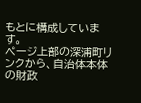もとに構成しています。
ページ上部の深浦町リンクから、自治体本体の財政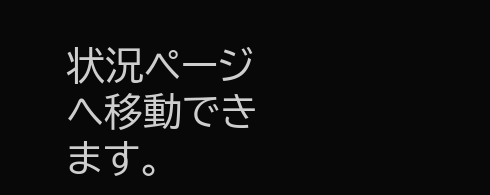状況ページへ移動できます。